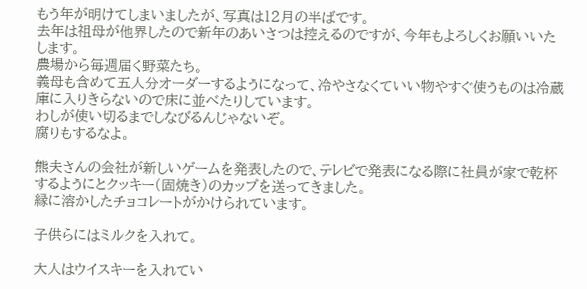もう年が明けてしまいましたが、写真は12月の半ばです。
去年は祖母が他界したので新年のあいさつは控えるのですが、今年もよろしくお願いいたします。
農場から毎週届く野菜たち。
義母も含めて五人分オーダーするようになって、冷やさなくていい物やすぐ使うものは冷蔵庫に入りきらないので床に並べたりしています。
わしが使い切るまでしなびるんじゃないぞ。
腐りもするなよ。

熊夫さんの会社が新しいゲームを発表したので、テレビで発表になる際に社員が家で乾杯するようにとクッキー(固焼き)のカップを送ってきました。
縁に溶かしたチョコレートがかけられています。

子供らにはミルクを入れて。

大人はウイスキーを入れてい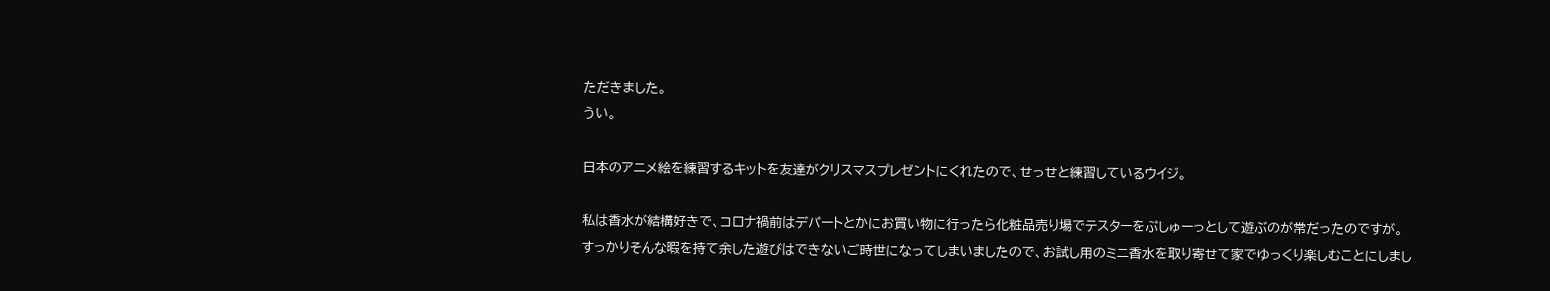ただきました。
うい。

日本のアニメ絵を練習するキットを友達がクリスマスプレゼントにくれたので、せっせと練習しているウイジ。

私は香水が結構好きで、コロナ禍前はデパートとかにお買い物に行ったら化粧品売り場でテスターをぷしゅーっとして遊ぶのが常だったのですが。
すっかりそんな暇を持て余した遊びはできないご時世になってしまいましたので、お試し用のミニ香水を取り寄せて家でゆっくり楽しむことにしまし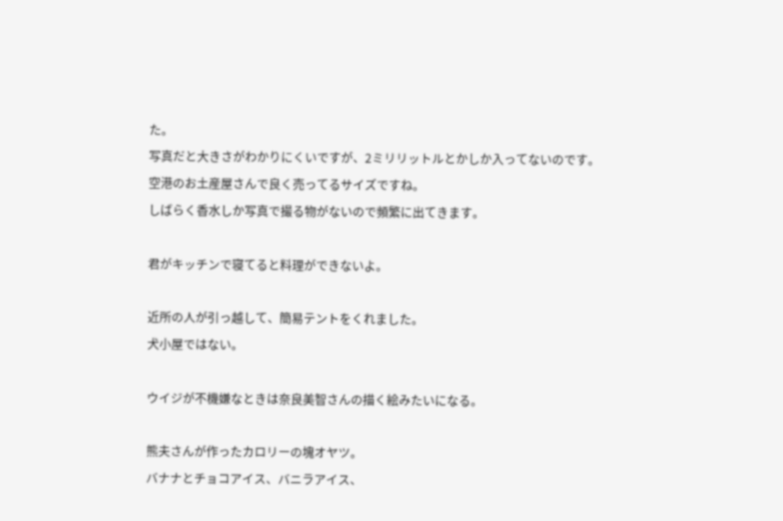た。
写真だと大きさがわかりにくいですが、2ミリリットルとかしか入ってないのです。
空港のお土産屋さんで良く売ってるサイズですね。
しばらく香水しか写真で撮る物がないので頻繁に出てきます。

君がキッチンで寝てると料理ができないよ。

近所の人が引っ越して、簡易テントをくれました。
犬小屋ではない。

ウイジが不機嫌なときは奈良美智さんの描く絵みたいになる。

熊夫さんが作ったカロリーの塊オヤツ。
バナナとチョコアイス、バニラアイス、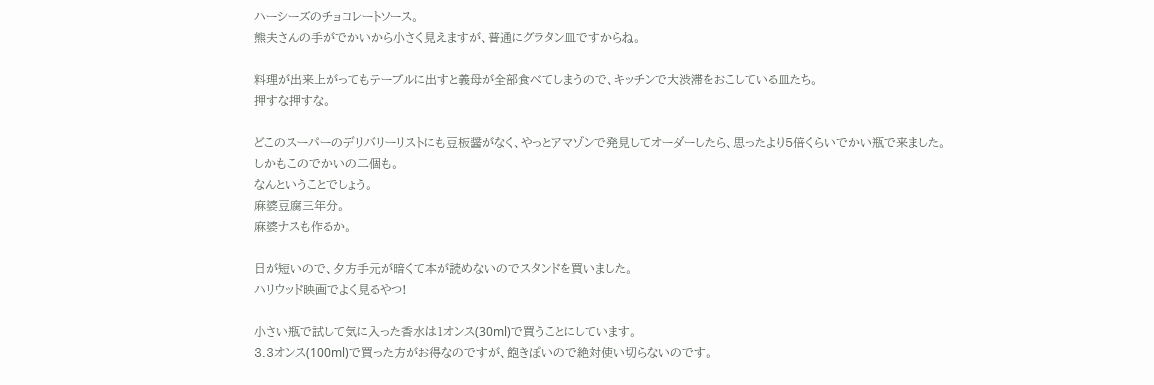ハーシーズのチョコレートソース。
熊夫さんの手がでかいから小さく見えますが、普通にグラタン皿ですからね。

料理が出来上がってもテーブルに出すと義母が全部食べてしまうので、キッチンで大渋滞をおこしている皿たち。
押すな押すな。

どこのスーパーのデリバリーリストにも豆板醤がなく、やっとアマゾンで発見してオーダーしたら、思ったより5倍くらいでかい瓶で来ました。
しかもこのでかいの二個も。
なんということでしょう。
麻婆豆腐三年分。
麻婆ナスも作るか。

日が短いので、夕方手元が暗くて本が読めないのでスタンドを買いました。
ハリウッド映画でよく見るやつ!

小さい瓶で試して気に入った香水は1オンス(30ml)で買うことにしています。
3.3オンス(100ml)で買った方がお得なのですが、飽きぽいので絶対使い切らないのです。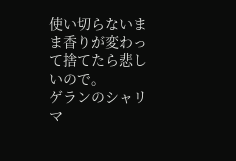使い切らないまま香りが変わって捨てたら悲しいので。
ゲランのシャリマ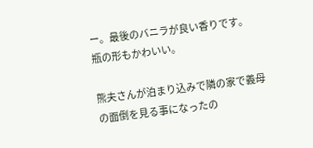ー。最後のバニラが良い香りです。
瓶の形もかわいい。

熊夫さんが泊まり込みで隣の家で義母の面倒を見る事になったの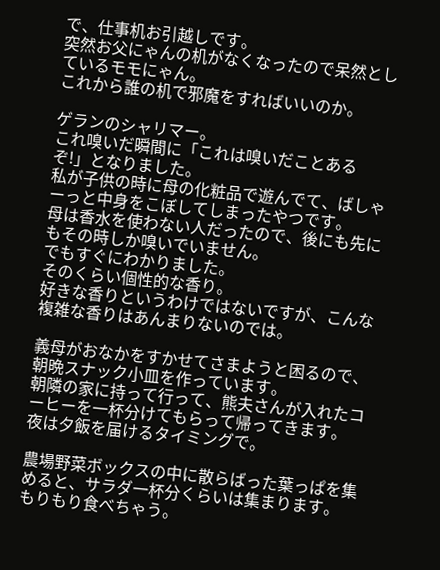で、仕事机お引越しです。
突然お父にゃんの机がなくなったので呆然としているモモにゃん。
これから誰の机で邪魔をすればいいのか。

ゲランのシャリマー。
これ嗅いだ瞬間に「これは嗅いだことあるぞ!」となりました。
私が子供の時に母の化粧品で遊んでて、ばしゃーっと中身をこぼしてしまったやつです。
母は香水を使わない人だったので、後にも先にもその時しか嗅いでいません。
でもすぐにわかりました。
そのくらい個性的な香り。
好きな香りというわけではないですが、こんな複雑な香りはあんまりないのでは。

義母がおなかをすかせてさまようと困るので、朝晩スナック小皿を作っています。
朝隣の家に持って行って、熊夫さんが入れたコーヒーを一杯分けてもらって帰ってきます。
夜は夕飯を届けるタイミングで。

農場野菜ボックスの中に散らばった葉っぱを集めると、サラダ一杯分くらいは集まります。
もりもり食べちゃう。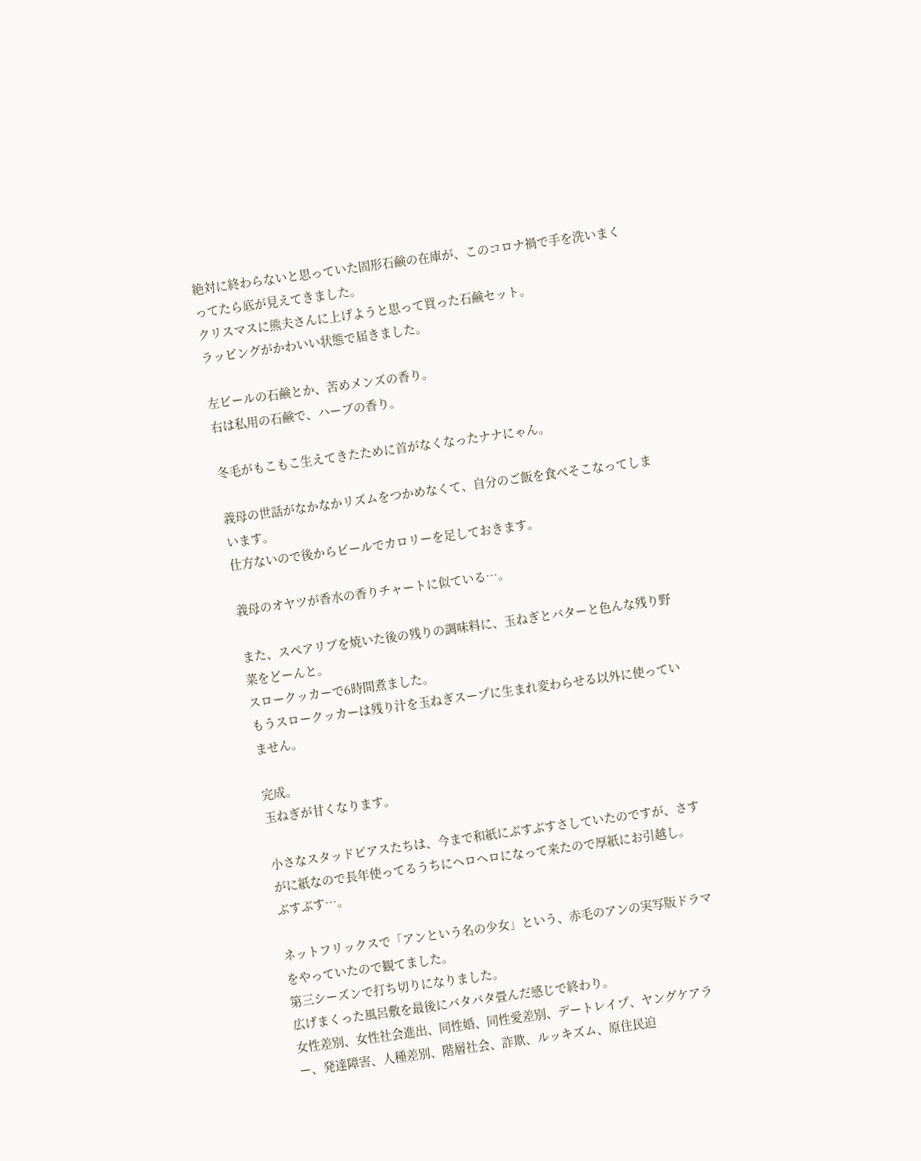絶対に終わらないと思っていた固形石鹸の在庫が、このコロナ禍で手を洗いまくってたら底が見えてきました。
クリスマスに熊夫さんに上げようと思って買った石鹸セット。
ラッピングがかわいい状態で届きました。

左ビールの石鹸とか、苦めメンズの香り。
右は私用の石鹸で、ハーブの香り。

冬毛がもこもこ生えてきたために首がなくなったナナにゃん。

義母の世話がなかなかリズムをつかめなくて、自分のご飯を食べそこなってしまいます。
仕方ないので後からビールでカロリーを足しておきます。

義母のオヤツが香水の香りチャートに似ている…。

また、スペアリブを焼いた後の残りの調味料に、玉ねぎとバターと色んな残り野菜をどーんと。
スロークッカーで6時間煮ました。
もうスロークッカーは残り汁を玉ねぎスープに生まれ変わらせる以外に使っていません。

完成。
玉ねぎが甘くなります。

小さなスタッドピアスたちは、今まで和紙にぶすぶすさしていたのですが、さすがに紙なので長年使ってるうちにヘロヘロになって来たので厚紙にお引越し。
ぶすぶす…。

ネットフリックスで「アンという名の少女」という、赤毛のアンの実写版ドラマをやっていたので観てました。
第三シーズンで打ち切りになりました。
広げまくった風呂敷を最後にバタバタ畳んだ感じで終わり。
女性差別、女性社会進出、同性婚、同性愛差別、デートレイプ、ヤングケアラー、発達障害、人種差別、階層社会、詐欺、ルッキズム、原住民迫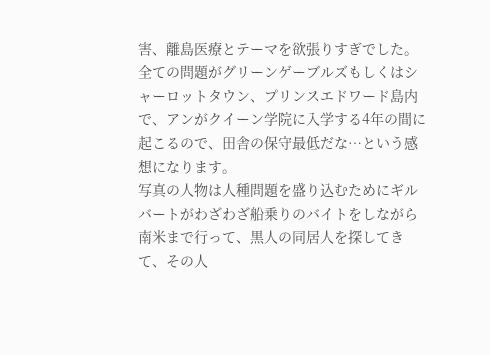害、離島医療とテーマを欲張りすぎでした。
全ての問題がグリーンゲーブルズもしくはシャーロットタウン、プリンスエドワード島内で、アンがクイーン学院に入学する4年の間に起こるので、田舎の保守最低だな…という感想になります。
写真の人物は人種問題を盛り込むためにギルバートがわざわざ船乗りのバイトをしながら南米まで行って、黒人の同居人を探してきて、その人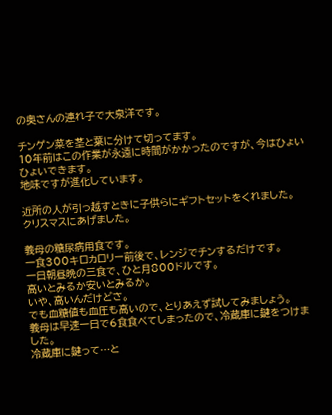の奥さんの連れ子で大泉洋です。

チンゲン菜を茎と葉に分けて切ってます。
10年前はこの作業が永遠に時間がかかったのですが、今はひょいひょいできます。
地味ですが進化しています。

近所の人が引っ越すときに子供らにギフトセットをくれました。
クリスマスにあげました。

義母の糖尿病用食です。
一食300キロカロリー前後で、レンジでチンするだけです。
一日朝昼晩の三食で、ひと月800ドルです。
高いとみるか安いとみるか。
いや、高いんだけどさ。
でも血糖値も血圧も高いので、とりあえず試してみましょう。
義母は早速一日で6食食べてしまったので、冷蔵庫に鍵をつけました。
冷蔵庫に鍵って…と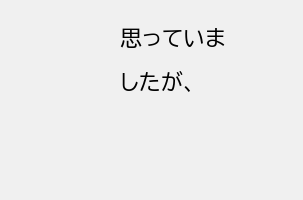思っていましたが、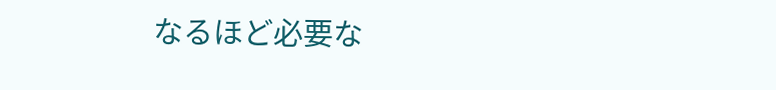なるほど必要な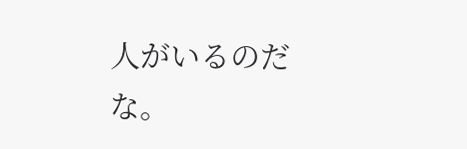人がいるのだな。